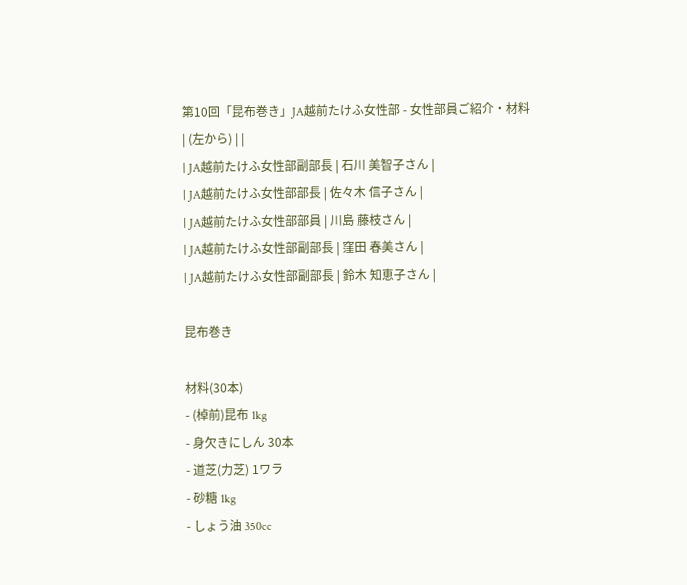第10回「昆布巻き」JA越前たけふ女性部 - 女性部員ご紹介・材料
| (左から) | |
| JA越前たけふ女性部副部長 | 石川 美智子さん |
| JA越前たけふ女性部部長 | 佐々木 信子さん |
| JA越前たけふ女性部部員 | 川島 藤枝さん |
| JA越前たけふ女性部副部長 | 窪田 春美さん |
| JA越前たけふ女性部副部長 | 鈴木 知恵子さん |

昆布巻き

材料(30本)
- (棹前)昆布 1kg
- 身欠きにしん 30本
- 道芝(力芝) 1ワラ
- 砂糖 1kg
- しょう油 350cc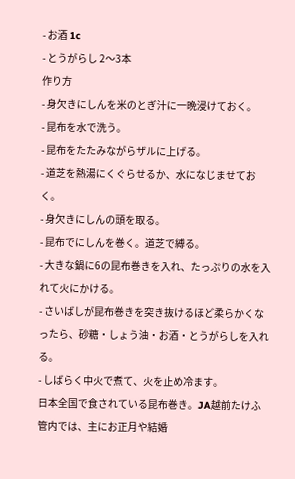- お酒 1c
- とうがらし 2〜3本
作り方
- 身欠きにしんを米のとぎ汁に一晩浸けておく。
- 昆布を水で洗う。
- 昆布をたたみながらザルに上げる。
- 道芝を熱湯にくぐらせるか、水になじませておく。
- 身欠きにしんの頭を取る。
- 昆布でにしんを巻く。道芝で縛る。
- 大きな鍋に6の昆布巻きを入れ、たっぷりの水を入れて火にかける。
- さいばしが昆布巻きを突き抜けるほど柔らかくなったら、砂糖・しょう油・お酒・とうがらしを入れる。
- しばらく中火で煮て、火を止め冷ます。
日本全国で食されている昆布巻き。JA越前たけふ管内では、主にお正月や結婚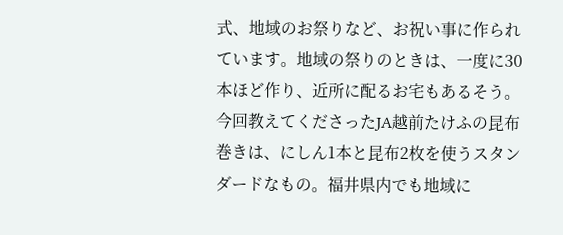式、地域のお祭りなど、お祝い事に作られています。地域の祭りのときは、一度に30本ほど作り、近所に配るお宅もあるそう。今回教えてくださったJA越前たけふの昆布巻きは、にしん1本と昆布2枚を使うスタンダードなもの。福井県内でも地域に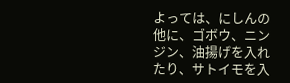よっては、にしんの他に、ゴボウ、ニンジン、油揚げを入れたり、サトイモを入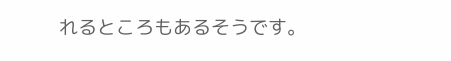れるところもあるそうです。